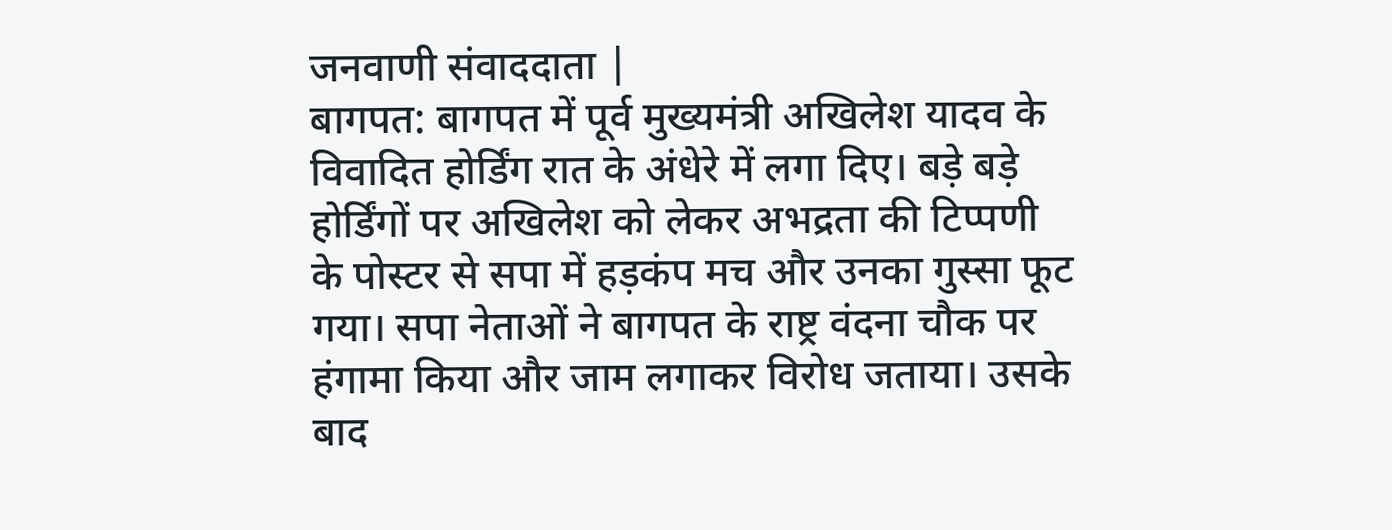जनवाणी संवाददाता |
बागपत: बागपत में पूर्व मुख्यमंत्री अखिलेश यादव के विवादित होर्डिंग रात के अंधेरे में लगा दिए। बड़े बड़े होर्डिंगों पर अखिलेश को लेकर अभद्रता की टिप्पणी के पोस्टर से सपा में हड़कंप मच और उनका गुस्सा फूट गया। सपा नेताओं ने बागपत के राष्ट्र वंदना चौक पर हंगामा किया और जाम लगाकर विरोध जताया। उसके बाद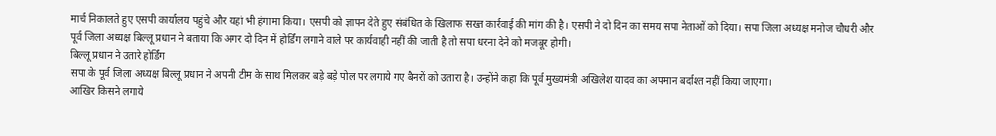मार्च निकालते हुए एसपी कार्यालय पहुंचे और यहां भी हंगामा किया। एसपी को ज्ञापन देते हुए संबंधित के खिलाफ सख्त कार्रवाई की मांग की है। एसपी ने दो दिन का समय सपा नेताओं को दिया। सपा जिला अध्यक्ष मनोज चौधरी और पूर्व जिला अध्यक्ष बिल्लू प्रधान ने बताया कि अगर दो दिन में होर्डिंग लगाने वाले पर कार्यवाही नहीं की जाती है तो सपा धरना देने को मजबूर होगी।
बिल्लू प्रधान ने उतारे होर्डिंग
सपा के पूर्व जिला अध्यक्ष बिल्लू प्रधान ने अपनी टीम के साथ मिलकर बड़े बड़े पोल पर लगाये गए बैनरों को उतारा है। उन्होंने कहा कि पूर्व मुख्यमंत्री अखिलेश यादव का अपमान बर्दाश्त नहीं किया जाएगा।
आखिर किसने लगाये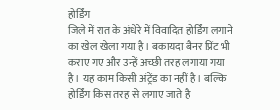होर्डिंग
जिले में रात के अंधेरे में विवादित होर्डिंग लगाने का खेल खेला गया है। बकायदा बैनर प्रिंट भी कराए गए और उन्हें अच्छी तरह लगाया गया है। यह काम किसी अंट्रेंड का नहीं है। बल्कि होर्डिंग किस तरह से लगाए जाते है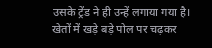उसके ट्रेंड ने ही उन्हें लगाया गया है। खेतों में खड़े बड़े पोल पर चढ़कर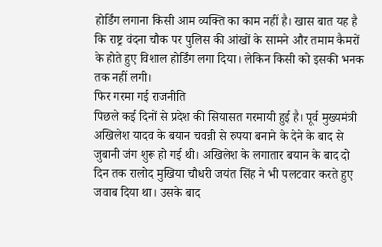होर्डिंग लगाना किसी आम व्यक्ति का काम नहीं है। खास बात यह है कि राष्ट्र वंदना चौक पर पुलिस की आंखों के सामने और तमाम कैमरों के होते हुए विशाल होर्डिंग लगा दिया। लेकिन किसी को इसकी भनक तक नहीं लगी।
फिर गरमा गई राजनीति
पिछले कई दिनों से प्रदेश की सियासत गरमायी हुई है। पूर्व मुख्यमंत्री अखिलेश यादव के बयान चवन्नी से रुपया बनाने के देने के बाद से जुबानी जंग शुरू हो गई थी। अखिलेश के लगातार बयान के बाद दो दिन तक रालोद मुखिया चौधरी जयंत सिंह ने भी पलटवार करते हुए जवाब दिया था। उसके बाद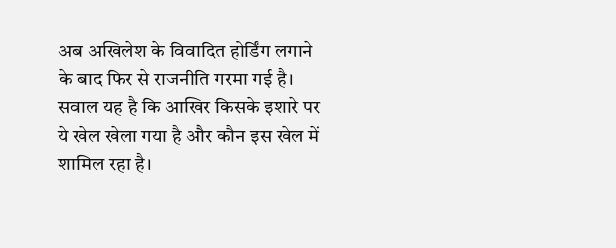अब अखिलेश के विवादित होर्डिंग लगाने के बाद फिर से राजनीति गरमा गई है। सवाल यह है कि आखिर किसके इशारे पर ये खेल खेला गया है और कौन इस खेल में शामिल रहा है।